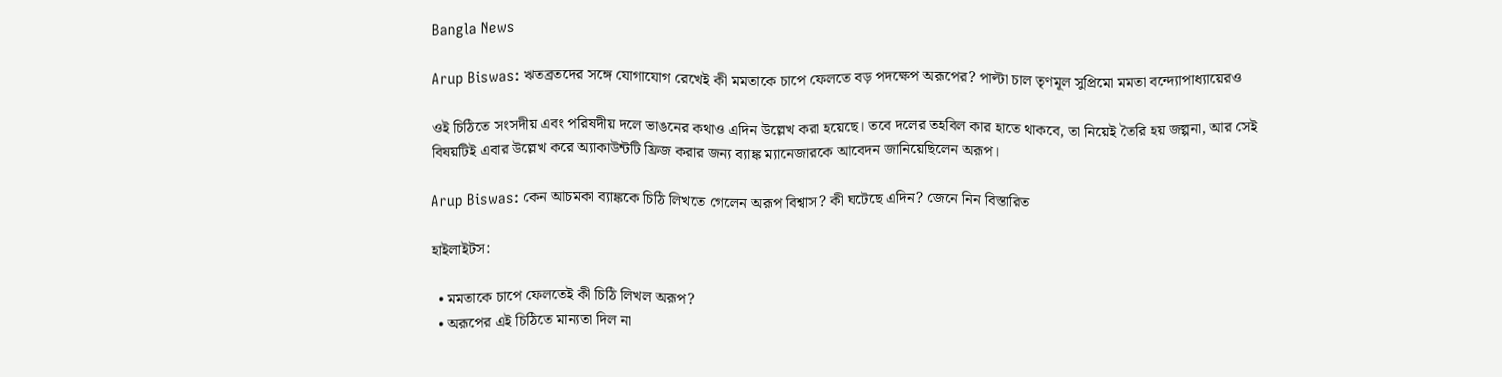Bangla News

Arup Biswas: ঋতব্রতদের সঙ্গে যোগাযোগ রেখেই কী মমতাকে চাপে ফেলতে বড় পদক্ষেপ অরূপের? পাল্টা চাল তৃণমূল সুপ্রিমো মমতা বন্দ্যোপাধ্যায়েরও

ওই চিঠিতে সংসদীয় এবং পরিষদীয় দলে ভাঙনের কথাও এদিন উল্লেখ করা হয়েছে। তবে দলের তহবিল কার হাতে থাকবে, তা নিয়েই তৈরি হয় জল্পনা, আর সেই বিষয়টিই এবার উল্লেখ করে অ্যাকাউন্টটি ফ্রিজ করার জন্য ব্যাঙ্ক ম্যানেজারকে আবেদন জানিয়েছিলেন অরূপ।

Arup Biswas: কেন আচমকা ব্যাঙ্ককে চিঠি লিখতে গেলেন অরূপ বিশ্বাস? কী ঘটেছে এদিন? জেনে নিন বিস্তারিত

হাইলাইটস:

  • মমতাকে চাপে ফেলতেই কী চিঠি লিখল অরূপ?
  • অরূপের এই চিঠিতে মান্যতা দিল না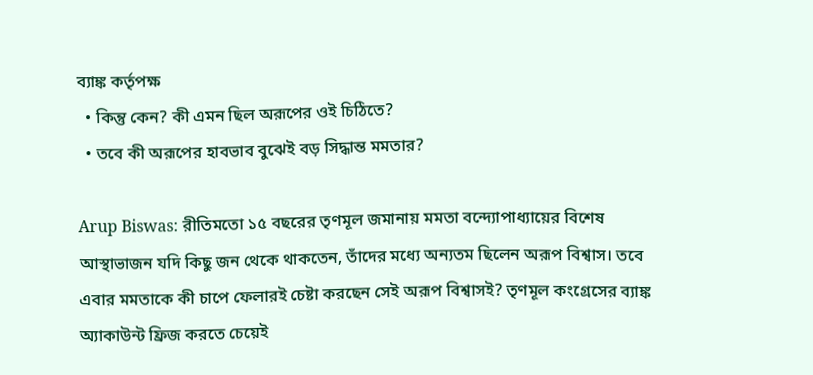ব্যাঙ্ক কর্তৃপক্ষ
  • কিন্তু কেন? কী এমন ছিল অরূপের ওই চিঠিতে?
  • তবে কী অরূপের হাবভাব বুঝেই বড় সিদ্ধান্ত মমতার?

Arup Biswas: রীতিমতো ১৫ বছরের তৃণমূল জমানায় মমতা বন্দ্যোপাধ্যায়ের বিশেষ আস্থাভাজন যদি কিছু জন থেকে থাকতেন, তাঁদের মধ্যে অন্যতম ছিলেন অরূপ বিশ্বাস। তবে এবার মমতাকে কী চাপে ফেলারই চেষ্টা করছেন সেই অরূপ বিশ্বাসই? তৃণমূল কংগ্রেসের ব্যাঙ্ক অ্যাকাউন্ট ফ্রিজ করতে চেয়েই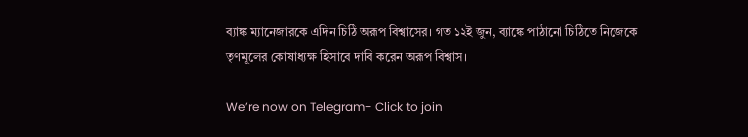ব্যাঙ্ক ম্যানেজারকে এদিন চিঠি অরূপ বিশ্বাসের। গত ১২ই জুন, ব্যাঙ্কে পাঠানো চিঠিতে নিজেকে তৃণমূলের কোষাধ্যক্ষ হিসাবে দাবি করেন অরূপ বিশ্বাস।

We’re now on Telegram- Click to join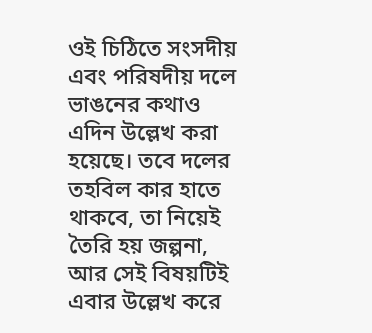ওই চিঠিতে সংসদীয় এবং পরিষদীয় দলে ভাঙনের কথাও এদিন উল্লেখ করা হয়েছে। তবে দলের তহবিল কার হাতে থাকবে, তা নিয়েই তৈরি হয় জল্পনা, আর সেই বিষয়টিই এবার উল্লেখ করে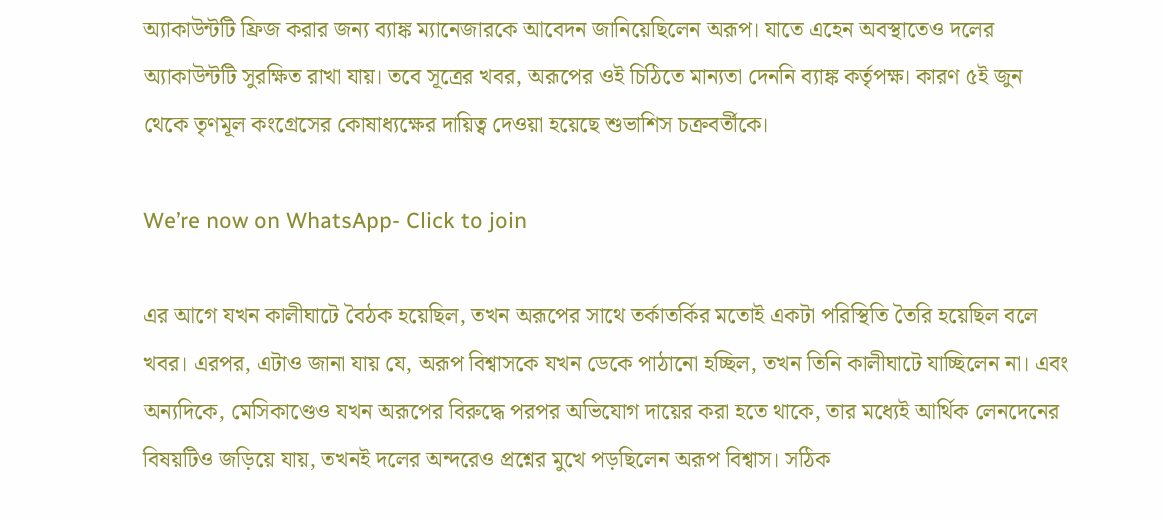অ্যাকাউন্টটি ফ্রিজ করার জন্য ব্যাঙ্ক ম্যানেজারকে আবেদন জানিয়েছিলেন অরূপ। যাতে এহেন অবস্থাতেও দলের অ্যাকাউন্টটি সুরক্ষিত রাখা যায়। তবে সূত্রের খবর, অরূপের ওই চিঠিতে মান্যতা দেননি ব্যাঙ্ক কর্তৃপক্ষ। কারণ ৫ই জুন থেকে তৃণমূল কংগ্রেসের কোষাধ্যক্ষের দায়িত্ব দেওয়া হয়েছে শুভাশিস চক্রবর্তীকে।

We’re now on WhatsApp- Click to join

এর আগে যখন কালীঘাটে বৈঠক হয়েছিল, তখন অরূপের সাথে তর্কাতর্কির মতোই একটা পরিস্থিতি তৈরি হয়েছিল বলে খবর। এরপর, এটাও জানা যায় যে, অরূপ বিশ্বাসকে যখন ডেকে পাঠানো হচ্ছিল, তখন তিনি কালীঘাটে যাচ্ছিলেন না। এবং অন্যদিকে, মেসিকাণ্ডেও যখন অরূপের বিরুদ্ধে পরপর অভিযোগ দায়ের করা হতে থাকে, তার মধ্যেই আর্থিক লেনদেনের বিষয়টিও জড়িয়ে যায়, তখনই দলের অন্দরেও প্রশ্নের মুখে পড়ছিলেন অরূপ বিশ্বাস। সঠিক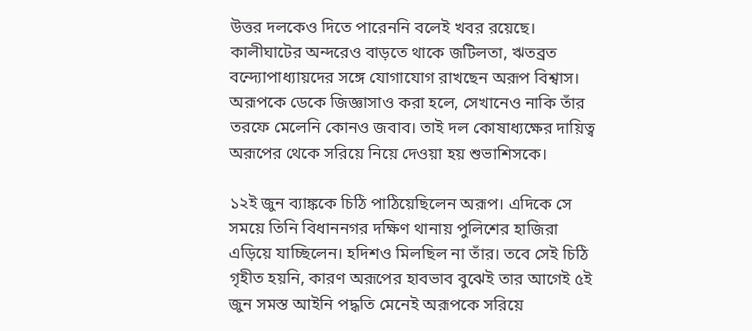উত্তর দলকেও দিতে পারেননি বলেই খবর রয়েছে। কালীঘাটের অন্দরেও বাড়তে থাকে জটিলতা, ঋতব্রত বন্দ্যোপাধ্যায়দের সঙ্গে যোগাযোগ রাখছেন অরূপ বিশ্বাস। অরূপকে ডেকে জিজ্ঞাসাও করা হলে, সেখানেও নাকি তাঁর তরফে মেলেনি কোনও জবাব। তাই দল কোষাধ্যক্ষের দায়িত্ব অরূপের থেকে সরিয়ে নিয়ে দেওয়া হয় শুভাশিসকে।

১২ই জুন ব্যাঙ্ককে চিঠি পাঠিয়েছিলেন অরূপ। এদিকে সে সময়ে তিনি বিধাননগর দক্ষিণ থানায় পুলিশের হাজিরা এড়িয়ে যাচ্ছিলেন। হদিশও মিলছিল না তাঁর। তবে সেই চিঠি গৃহীত হয়নি, কারণ অরূপের হাবভাব বুঝেই তার আগেই ৫ই জুন সমস্ত আইনি পদ্ধতি মেনেই অরূপকে সরিয়ে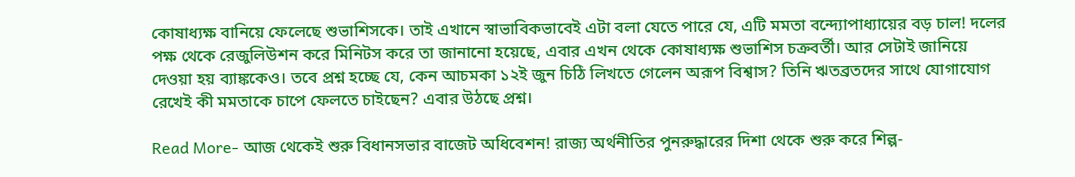কোষাধ্যক্ষ বানিয়ে ফেলেছে শুভাশিসকে। তাই এখানে স্বাভাবিকভাবেই এটা বলা যেতে পারে যে, এটি মমতা বন্দ্যোপাধ্যায়ের বড় চাল! দলের পক্ষ থেকে রেজুলিউশন করে মিনিটস করে তা জানানো হয়েছে, এবার এখন থেকে কোষাধ্যক্ষ শুভাশিস চক্রবর্তী। আর সেটাই জানিয়ে দেওয়া হয় ব্যাঙ্ককেও। তবে প্রশ্ন হচ্ছে যে, কেন আচমকা ১২ই জুন চিঠি লিখতে গেলেন অরূপ বিশ্বাস? তিনি ঋতব্রতদের সাথে যোগাযোগ রেখেই কী মমতাকে চাপে ফেলতে চাইছেন? এবার উঠছে প্রশ্ন।

Read More- আজ থেকেই শুরু বিধানসভার বাজেট অধিবেশন! রাজ্য অর্থনীতির পুনরুদ্ধারের দিশা থেকে শুরু করে শিল্প-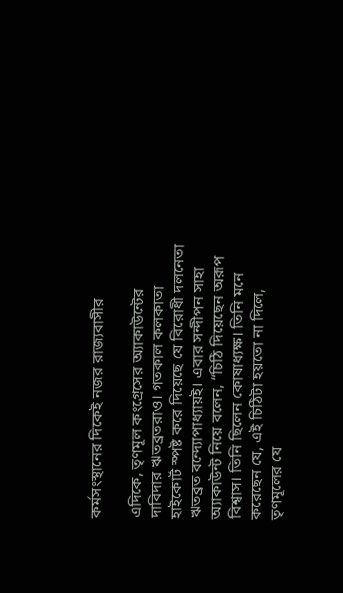কর্মসংস্থানের দিকেই নজর রাজ্যবাসীর

এদিকে, তৃণমূল কংগ্রেসের অ্যাকাউন্টের দাবিদার ঋতব্রতরাও। গতকাল কলকাতা হাইকোর্ট স্পষ্ট করে দিয়েছে যে বিরোধী দলনেতা ঋতব্রত বন্দ্যোপাধ্যায়ই। এবার সন্দীপন সাহা অ্যাকাউন্ট নিয়ে বলেন, “চিঠি দিয়েছেন অরূপ বিশ্বাস। তিনি ছিলেন কোষাধ্যক্ষ। তিনি মনে করেছেন যে, এই চিঠিটা হয়তো না দিলে, তৃণমূলের যে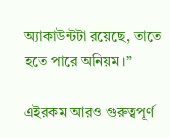অ্যাকাউন্টটা রয়েছে, তাতে হতে পারে অনিয়ম।”

এইরকম আরও গুরুত্বপূর্ণ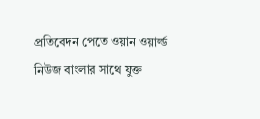প্রতিবেদন পেতে ওয়ান ওয়ার্ল্ড নিউজ বাংলার সাথে যুক্ত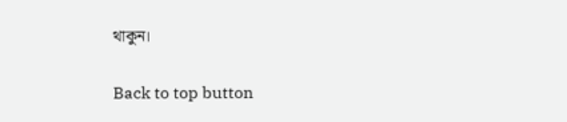থাকুন।

Back to top button